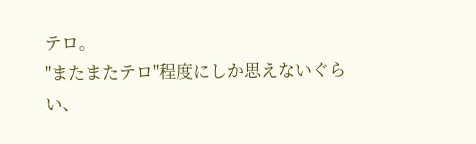テロ。
"またまたテロ"程度にしか思えないぐらい、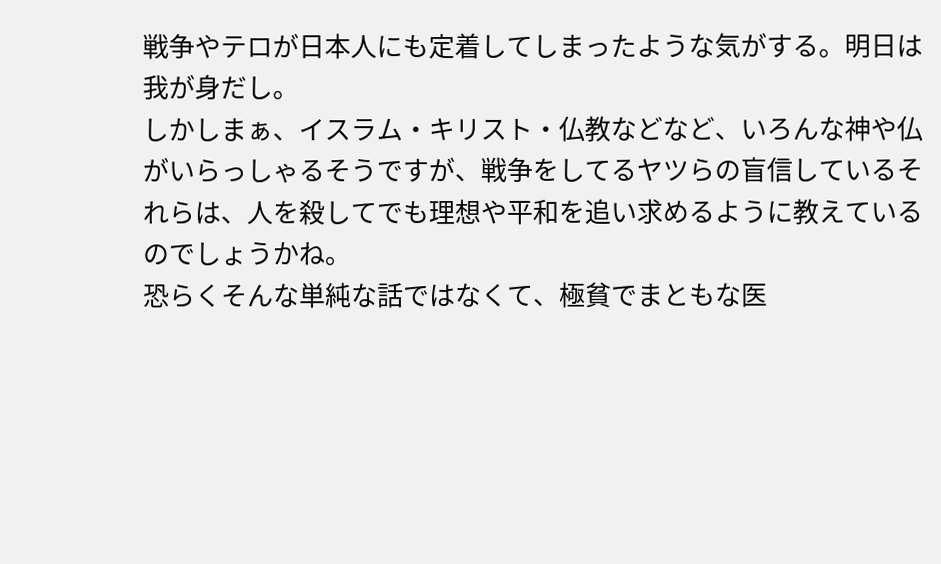戦争やテロが日本人にも定着してしまったような気がする。明日は我が身だし。
しかしまぁ、イスラム・キリスト・仏教などなど、いろんな神や仏がいらっしゃるそうですが、戦争をしてるヤツらの盲信しているそれらは、人を殺してでも理想や平和を追い求めるように教えているのでしょうかね。
恐らくそんな単純な話ではなくて、極貧でまともな医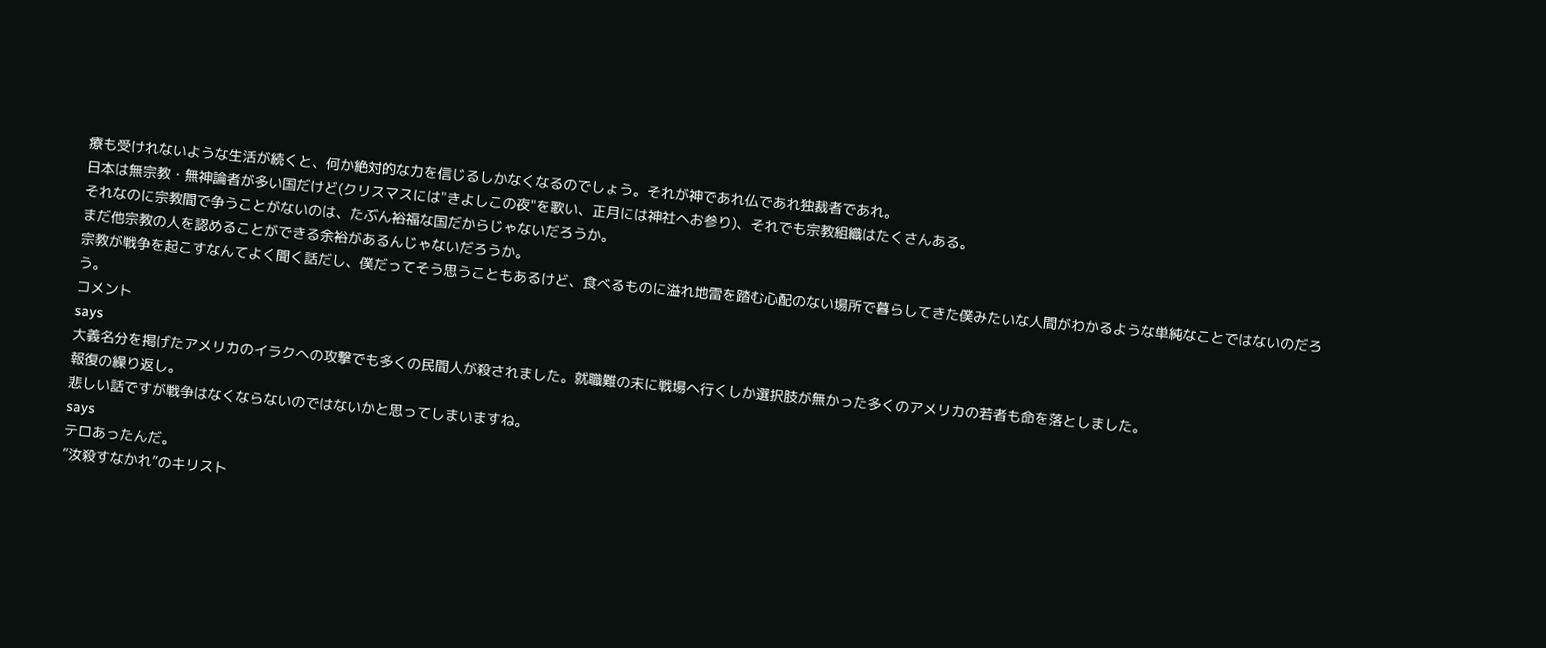療も受けれないような生活が続くと、何か絶対的な力を信じるしかなくなるのでしょう。それが神であれ仏であれ独裁者であれ。
日本は無宗教・無神論者が多い国だけど(クリスマスには"きよしこの夜"を歌い、正月には神社へお参り)、それでも宗教組織はたくさんある。
それなのに宗教間で争うことがないのは、たぶん裕福な国だからじゃないだろうか。
まだ他宗教の人を認めることができる余裕があるんじゃないだろうか。
宗教が戦争を起こすなんてよく聞く話だし、僕だってそう思うこともあるけど、食べるものに溢れ地雷を踏む心配のない場所で暮らしてきた僕みたいな人間がわかるような単純なことではないのだろう。
コメント
says
大義名分を掲げたアメリカのイラクへの攻撃でも多くの民間人が殺されました。就職難の末に戦場へ行くしか選択肢が無かった多くのアメリカの若者も命を落としました。
報復の繰り返し。
悲しい話ですが戦争はなくならないのではないかと思ってしまいますね。
says
テロあったんだ。
”汝殺すなかれ”のキリスト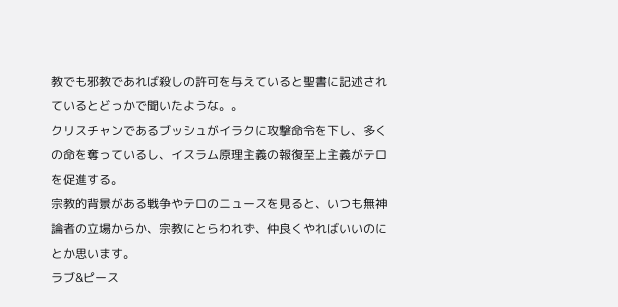教でも邪教であれば殺しの許可を与えていると聖書に記述されているとどっかで聞いたような。。
クリスチャンであるブッシュがイラクに攻撃命令を下し、多くの命を奪っているし、イスラム原理主義の報復至上主義がテロを促進する。
宗教的背景がある戦争やテロのニュースを見ると、いつも無神論者の立場からか、宗教にとらわれず、仲良くやればいいのにとか思います。
ラブ&ピース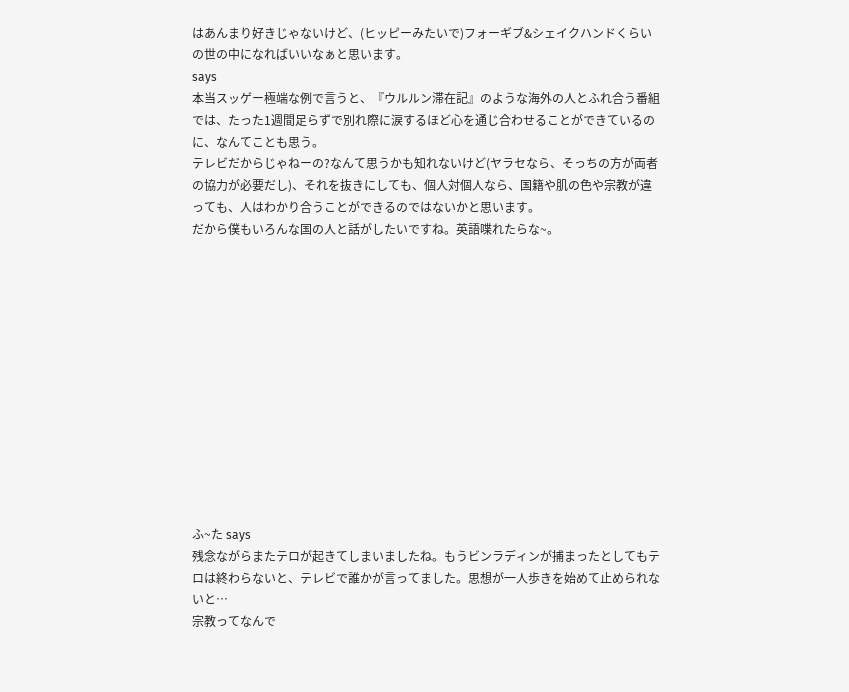はあんまり好きじゃないけど、(ヒッピーみたいで)フォーギブ&シェイクハンドくらいの世の中になればいいなぁと思います。
says
本当スッゲー極端な例で言うと、『ウルルン滞在記』のような海外の人とふれ合う番組では、たった1週間足らずで別れ際に涙するほど心を通じ合わせることができているのに、なんてことも思う。
テレビだからじゃねーの?なんて思うかも知れないけど(ヤラセなら、そっちの方が両者の協力が必要だし)、それを抜きにしても、個人対個人なら、国籍や肌の色や宗教が違っても、人はわかり合うことができるのではないかと思います。
だから僕もいろんな国の人と話がしたいですね。英語喋れたらな~。













ふ~た says
残念ながらまたテロが起きてしまいましたね。もうビンラディンが捕まったとしてもテロは終わらないと、テレビで誰かが言ってました。思想が一人歩きを始めて止められないと…
宗教ってなんで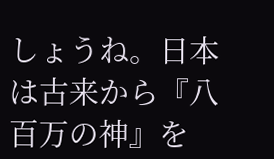しょうね。日本は古来から『八百万の神』を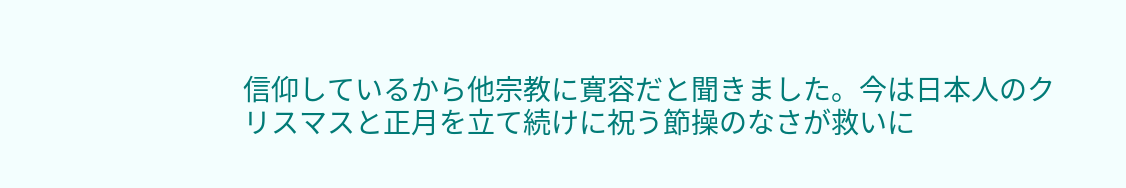信仰しているから他宗教に寛容だと聞きました。今は日本人のクリスマスと正月を立て続けに祝う節操のなさが救いに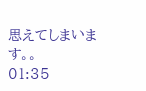思えてしまいます。。
01:35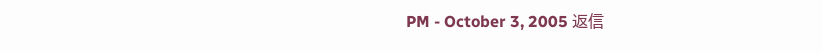PM - October 3, 2005 返信